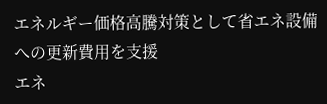エネルギー価格高騰対策として省エネ設備への更新費用を支援
エネ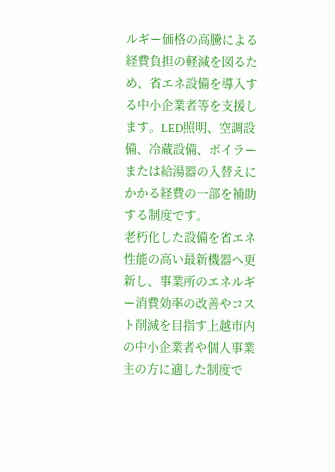ルギー価格の高騰による経費負担の軽減を図るため、省エネ設備を導入する中小企業者等を支援します。LED照明、空調設備、冷蔵設備、ボイラーまたは給湯器の入替えにかかる経費の一部を補助する制度です。
老朽化した設備を省エネ性能の高い最新機器へ更新し、事業所のエネルギー消費効率の改善やコスト削減を目指す上越市内の中小企業者や個人事業主の方に適した制度で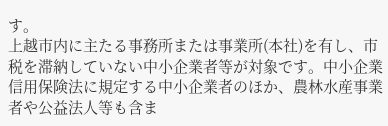す。
上越市内に主たる事務所または事業所(本社)を有し、市税を滞納していない中小企業者等が対象です。中小企業信用保険法に規定する中小企業者のほか、農林水産事業者や公益法人等も含ま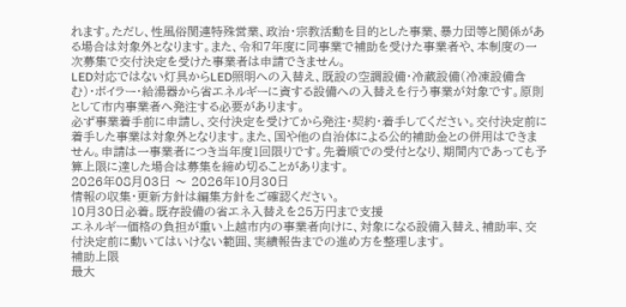れます。ただし、性風俗関連特殊営業、政治・宗教活動を目的とした事業、暴力団等と関係がある場合は対象外となります。また、令和7年度に同事業で補助を受けた事業者や、本制度の一次募集で交付決定を受けた事業者は申請できません。
LED対応ではない灯具からLED照明への入替え、既設の空調設備・冷蔵設備(冷凍設備含む)・ボイラー・給湯器から省エネルギーに資する設備への入替えを行う事業が対象です。原則として市内事業者へ発注する必要があります。
必ず事業着手前に申請し、交付決定を受けてから発注・契約・着手してください。交付決定前に着手した事業は対象外となります。また、国や他の自治体による公的補助金との併用はできません。申請は一事業者につき当年度1回限りです。先着順での受付となり、期間内であっても予算上限に達した場合は募集を締め切ることがあります。
2026年08月03日 〜 2026年10月30日
情報の収集・更新方針は編集方針をご確認ください。
10月30日必着。既存設備の省エネ入替えを25万円まで支援
エネルギー価格の負担が重い上越市内の事業者向けに、対象になる設備入替え、補助率、交付決定前に動いてはいけない範囲、実績報告までの進め方を整理します。
補助上限
最大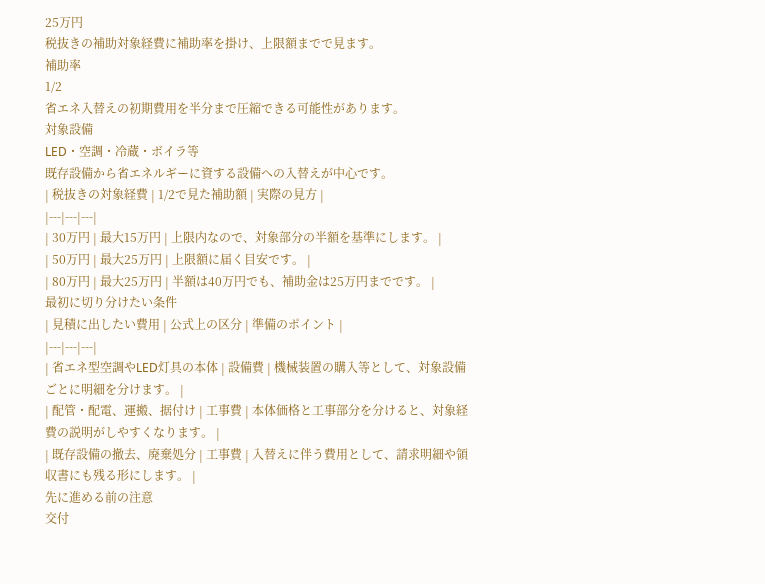25万円
税抜きの補助対象経費に補助率を掛け、上限額までで見ます。
補助率
1/2
省エネ入替えの初期費用を半分まで圧縮できる可能性があります。
対象設備
LED・空調・冷蔵・ボイラ等
既存設備から省エネルギーに資する設備への入替えが中心です。
| 税抜きの対象経費 | 1/2で見た補助額 | 実際の見方 |
|---|---|---|
| 30万円 | 最大15万円 | 上限内なので、対象部分の半額を基準にします。 |
| 50万円 | 最大25万円 | 上限額に届く目安です。 |
| 80万円 | 最大25万円 | 半額は40万円でも、補助金は25万円までです。 |
最初に切り分けたい条件
| 見積に出したい費用 | 公式上の区分 | 準備のポイント |
|---|---|---|
| 省エネ型空調やLED灯具の本体 | 設備費 | 機械装置の購入等として、対象設備ごとに明細を分けます。 |
| 配管・配電、運搬、据付け | 工事費 | 本体価格と工事部分を分けると、対象経費の説明がしやすくなります。 |
| 既存設備の撤去、廃棄処分 | 工事費 | 入替えに伴う費用として、請求明細や領収書にも残る形にします。 |
先に進める前の注意
交付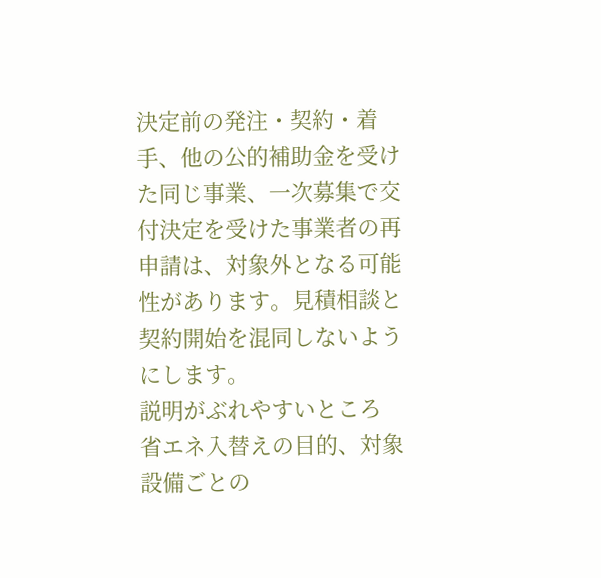決定前の発注・契約・着手、他の公的補助金を受けた同じ事業、一次募集で交付決定を受けた事業者の再申請は、対象外となる可能性があります。見積相談と契約開始を混同しないようにします。
説明がぶれやすいところ
省エネ入替えの目的、対象設備ごとの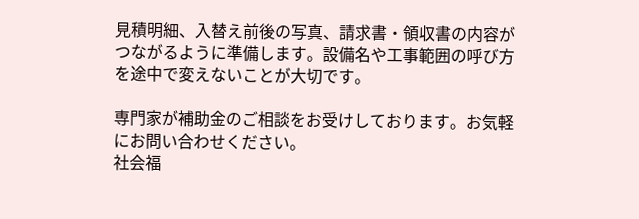見積明細、入替え前後の写真、請求書・領収書の内容がつながるように準備します。設備名や工事範囲の呼び方を途中で変えないことが大切です。

専門家が補助金のご相談をお受けしております。お気軽にお問い合わせください。
社会福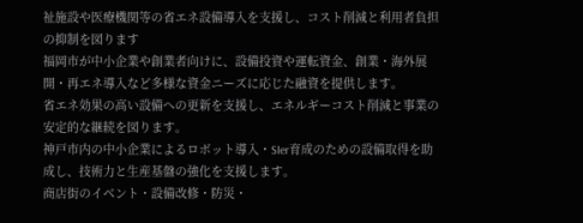祉施設や医療機関等の省エネ設備導入を支援し、コスト削減と利用者負担の抑制を図ります
福岡市が中小企業や創業者向けに、設備投資や運転資金、創業・海外展開・再エネ導入など多様な資金ニーズに応じた融資を提供します。
省エネ効果の高い設備への更新を支援し、エネルギーコスト削減と事業の安定的な継続を図ります。
神戸市内の中小企業によるロボット導入・SIer育成のための設備取得を助成し、技術力と生産基盤の強化を支援します。
商店街のイベント・設備改修・防災・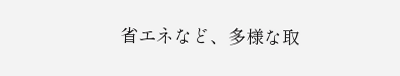省エネなど、多様な取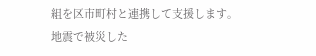組を区市町村と連携して支援します。
地震で被災した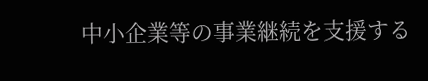中小企業等の事業継続を支援する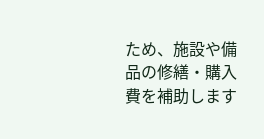ため、施設や備品の修繕・購入費を補助します